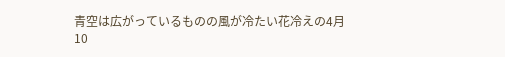青空は広がっているものの風が冷たい花冷えの4月10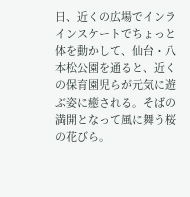日、近くの広場でインラインスケートでちょっと体を動かして、仙台・八本松公園を通ると、近くの保育園児らが元気に遊ぶ姿に癒される。そばの満開となって風に舞う桜の花びら。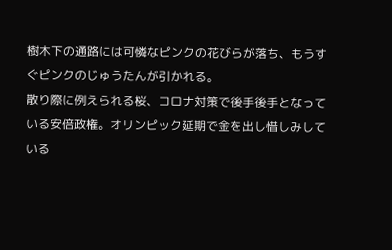樹木下の通路には可憐なピンクの花びらが落ち、もうすぐピンクのじゅうたんが引かれる。
散り際に例えられる桜、コロナ対策で後手後手となっている安倍政権。オリンピック延期で金を出し惜しみしている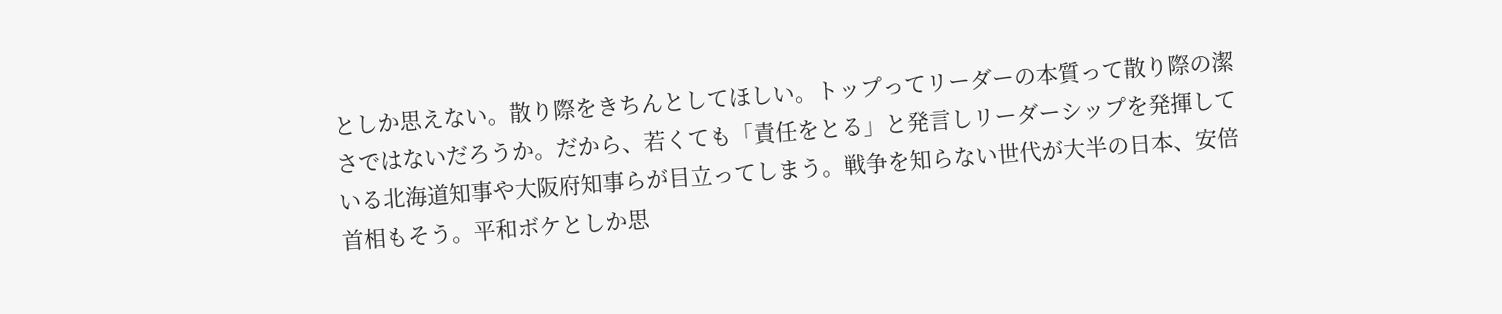としか思えない。散り際をきちんとしてほしい。トップってリーダーの本質って散り際の潔さではないだろうか。だから、若くても「責任をとる」と発言しリーダーシップを発揮している北海道知事や大阪府知事らが目立ってしまう。戦争を知らない世代が大半の日本、安倍首相もそう。平和ボケとしか思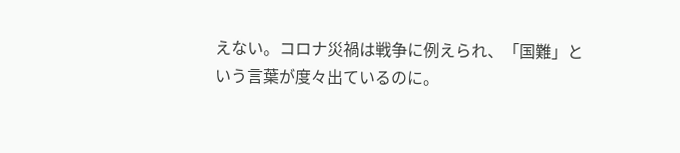えない。コロナ災禍は戦争に例えられ、「国難」という言葉が度々出ているのに。